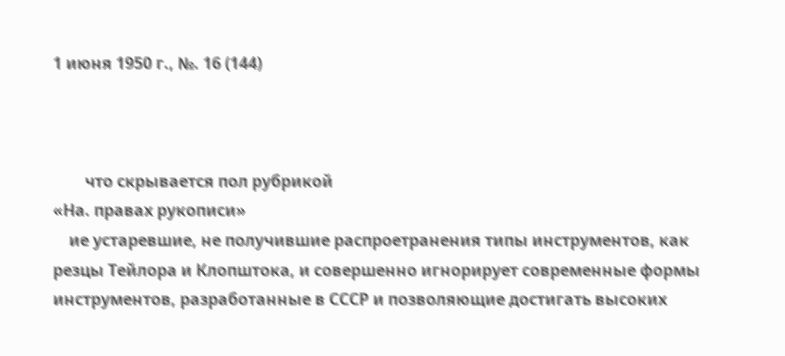1 июня 1950 г., №. 16 (144)



        что скрывается пол рубрикой
«На. правах рукописи»
    ие устаревшие, не получившие распроетранения типы инструментов, как резцы Тейлора и Клопштока, и совершенно игнорирует современные формы инструментов, разработанные в СССР и позволяющие достигать высоких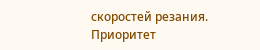скоростей резания. Приоритет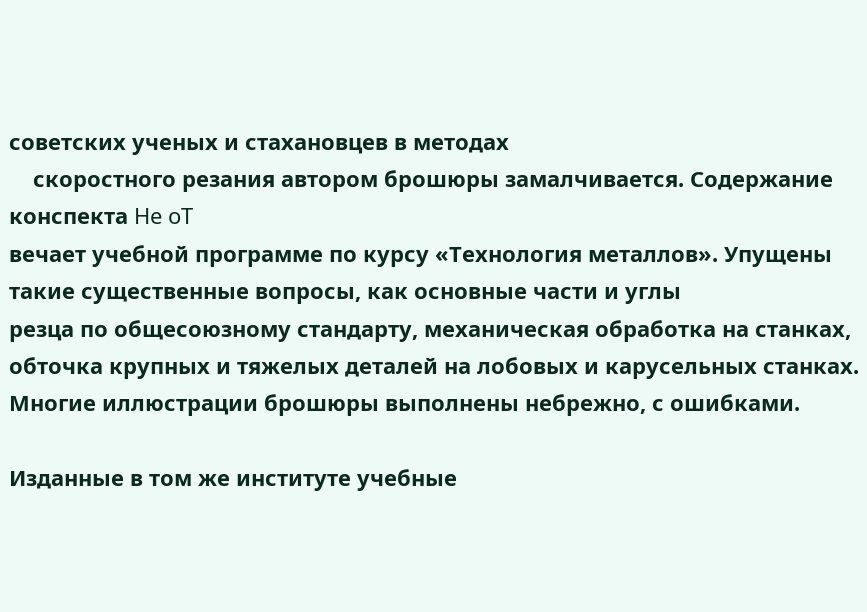советских ученых и стахановцев в методах
    скоростного резания автором брошюры замалчивается. Содержание конспекта He oT
вечает учебной программе по курсу «Технология металлов». Упущены такие существенные вопросы, как основные части и углы
резца по общесоюзному стандарту, механическая обработка на станках, обточка крупных и тяжелых деталей на лобовых и карусельных станках. Многие иллюстрации брошюры выполнены небрежно, с ошибками.

Изданные в том же институте учебные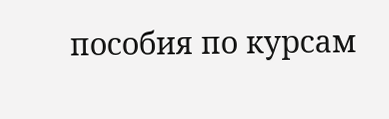пособия по курсам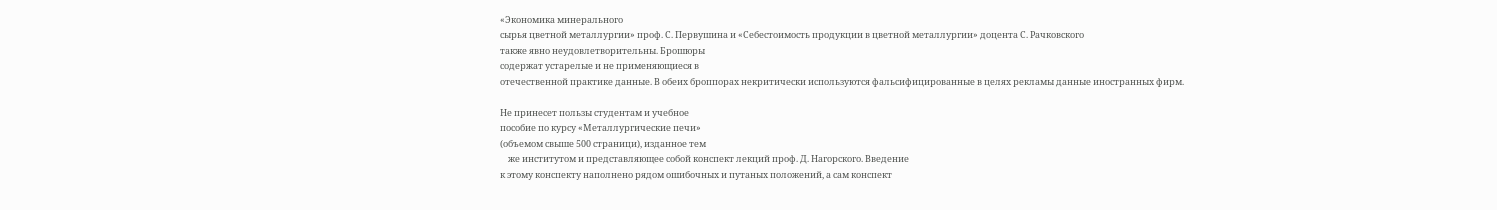«Экономика минерального
сырья цветной металлургии» проф. С. Первушина и «Себестоимость продукции в цветной металлургии» доцента С. Рачковского
также явно неудовлетворительны. Брошюры
содержат устарелые и не применяющиеся в
отечественной практике данные. В обеих броппорах некритически используются фальсифицированные в целях рекламы данные иностранных фирм.

Не принесет пользы студентам и учебное
пособие по курсу «Металлургические печи»
(объемом свыше 500 страници), изданное тем
    же институтом и представляющее собой конспект лекций проф. Д. Нагорского. Введение
к этому конспекту наполнено рядом ошибочных и путаных положений, а сам конспект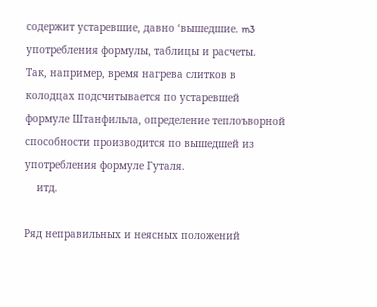содержит устаревшие, давно ‘вышедшие. m3
употребления формулы, таблицы и расчеты.
Так, например, время нагрева слитков в
колодцах подсчитывается по устаревшей
формуле Штанфильла, определение теплоъворной способности производится по вышедшей из употребления формуле Гуталя.
    итд.

Ряд неправильных и неясных положений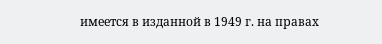имеется в изданной в 1949 г. на правах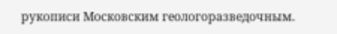рукописи Московским геологоразведочным.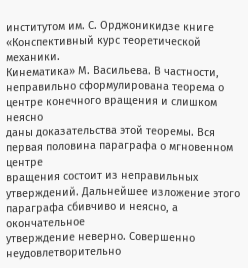институтом им. С. Орджоникидзе книге «Конспективный курс теоретической механики.
Кинематика» М. Васильева. В частности,
неправильно сформулирована теорема о центре конечного вращения и слишком неясно
даны доказательства этой теоремы. Вся первая половина параграфа о мгновенном центре
вращения состоит из неправильных утверждений. Дальнейшее изложение этого параграфа сбивчиво и неясно, а окончательное
утверждение неверно. Совершенно неудовлетворительно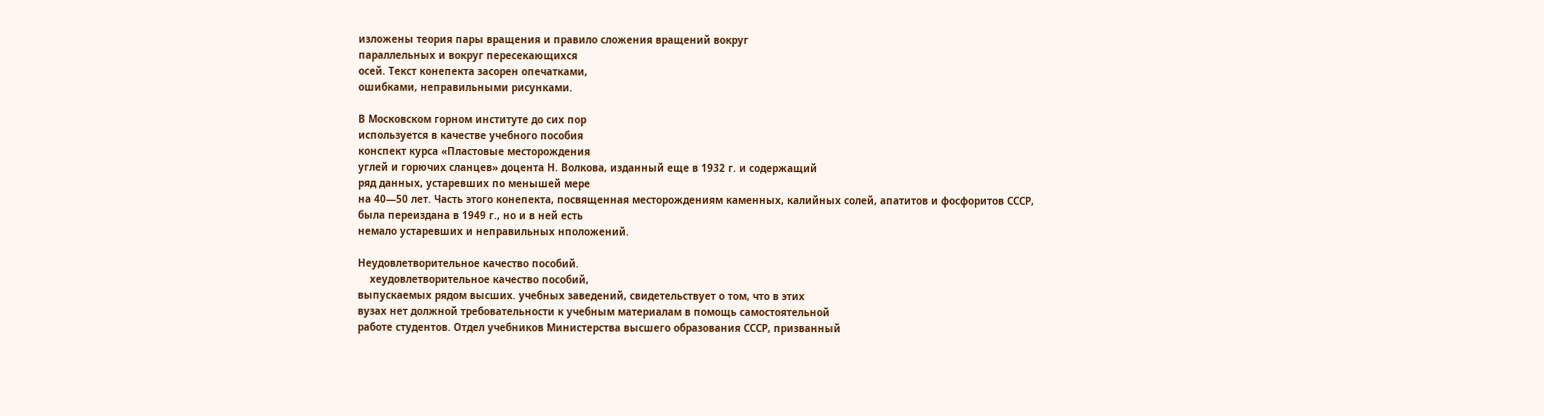изложены теория пары вращения и правило сложения вращений вокруг
параллельных и вокруг пересекающихся
осей. Текст конепекта засорен опечатками,
ошибками, неправильными рисунками.

В Московском горном институте до сих пор
используется в качестве учебного пособия
конспект курса «Пластовые месторождения
углей и горючих сланцев» доцента Н. Волкова, изданный еще в 1932 г. и содержащий
ряд данных, устаревших по менышей мере
на 40—50 лет. Часть этого конепекта, посвященная месторождениям каменных, калийных солей, апатитов и фосфоритов СССР,
была переиздана в 1949 г., но и в ней есть
немало устаревших и неправильных нположений.

Неудовлетворительное качество пособий.
    хеудовлетворительное качество пособий,
выпускаемых рядом высших. учебных заведений, свидетельствует о том, что в этих
вузах нет должной требовательности к учебным материалам в помощь самостоятельной
работе студентов. Отдел учебников Министерства высшего образования СССР, призванный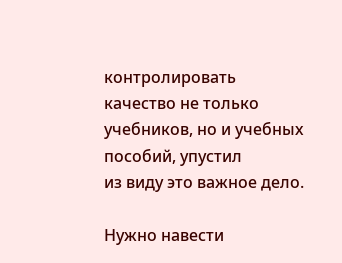контролировать качество не только
учебников, но и учебных пособий, упустил
из виду это важное дело.

Нужно навести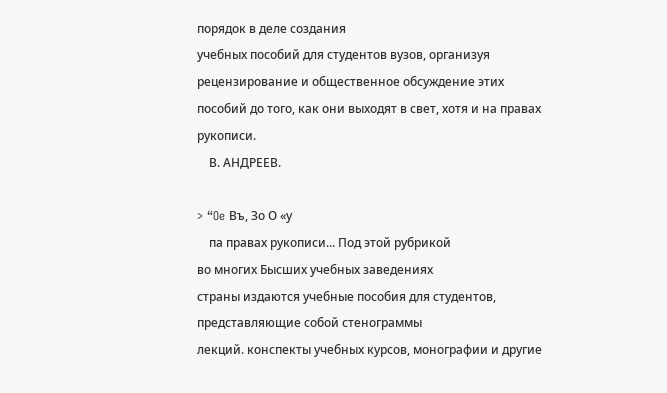порядок в деле создания
учебных пособий для студентов вузов, организуя рецензирование и общественное обсуждение этих пособий до того, как они выходят в свет, хотя и на правах рукописи.
    В. АНДРЕЕВ.

> “Oe Въ, Зо О «у
    па правах рукописи... Под этой рубрикой
во многих Бысших учебных заведениях
страны издаются учебные пособия для студентов, представляющие собой стенограммы
лекций. конспекты учебных курсов, монографии и другие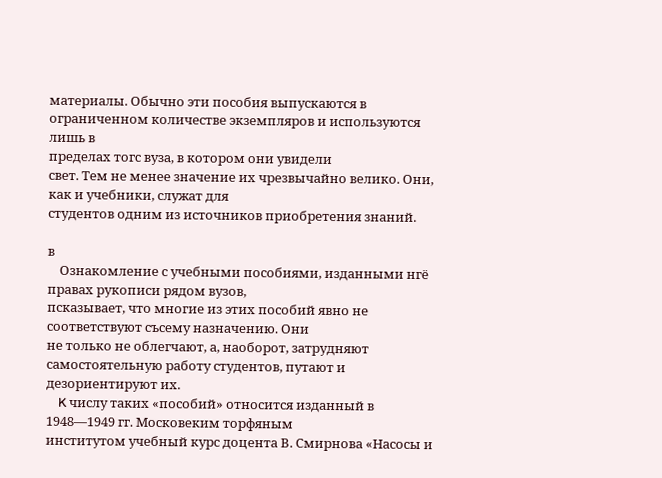материалы. Обычно эти пособия выпускаются в ограниченном количестве экземпляров и используются лишь в
пределах тогс вуза, в котором они увидели
свет. Тем не менее значение их чрезвычайно велико. Они, как и учебники, служат для
студентов одним из источников приобретения знаний.

в
    Ознакомление с учебными пособиями, изданными нгё правах рукописи рядом вузов,
псказывает, что многие из этих пособий явно не соответствуют съсему назначению. Они
не только не облегчают, а, наоборот, затрудняют самостоятельную работу студентов, путают и дезориентируют их.
    K числу таких «пособий» относится изданный в 1948—1949 гг. Московеким торфяным
институтом учебный курс доцента В. Смирнова «Насосы и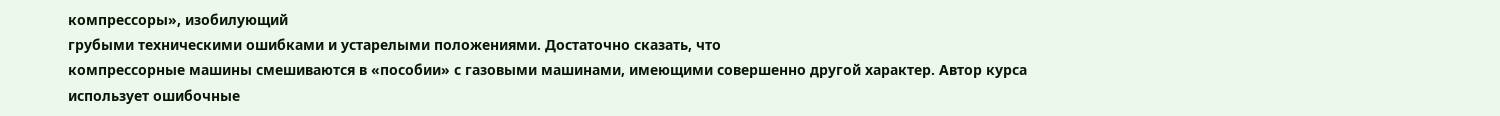компрессоры», изобилующий
грубыми техническими ошибками и устарелыми положениями. Достаточно сказать, что
компрессорные машины смешиваются в «пособии» с газовыми машинами, имеющими совершенно другой характер. Автор курса
использует ошибочные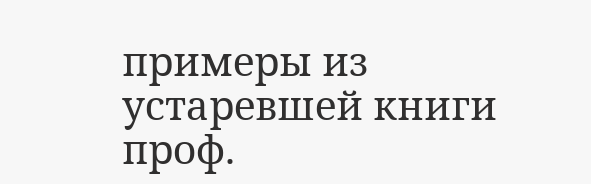примеры из устаревшей книги проф.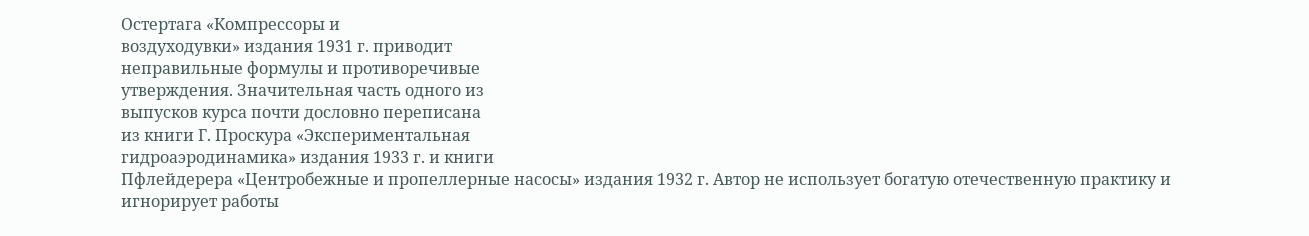Остертага «Компрессоры и
воздуходувки» издания 1931 г. приводит
неправильные формулы и противоречивые
утверждения. Значительная часть одного из
выпусков курса почти дословно переписана
из книги Г. Проскура «Экспериментальная
гидроаэродинамика» издания 1933 г. и книги
Пфлейдерера «Центробежные и пропеллерные насосы» издания 1932 г. Автор не использует богатую отечественную практику и
игнорирует работы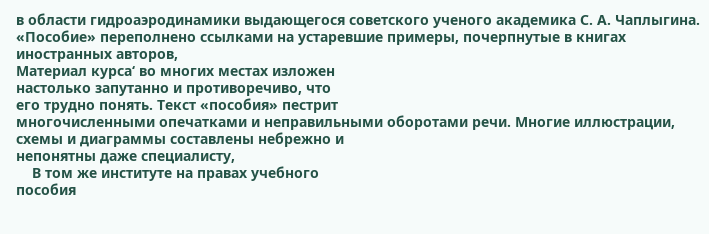в области гидроаэродинамики выдающегося советского ученого академика С. А. Чаплыгина. «Пособие» переполнено ссылками на устаревшие примеры, почерпнутые в книгах иностранных авторов,
Материал курса‘ во многих местах изложен
настолько запутанно и противоречиво, что
его трудно понять. Текст «пособия» пестрит
многочисленными опечатками и неправильными оборотами речи. Многие иллюстрации,
схемы и диаграммы составлены небрежно и
непонятны даже специалисту,
    В том же институте на правах учебного
пособия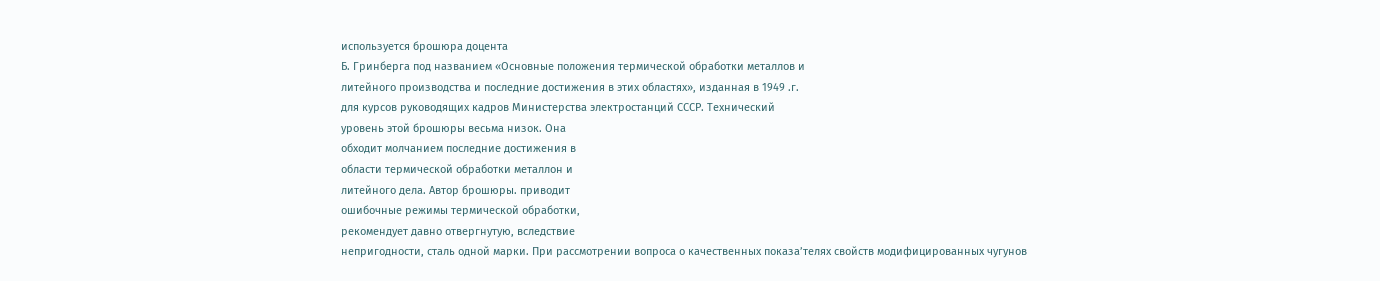используется брошюра доцента
Б. Гринберга под названием «Основные положения термической обработки металлов и
литейного производства и последние достижения в этих областях», изданная в 1949 .г.
для курсов руководящих кадров Министерства электростанций СССР. Технический
уровень этой брошюры весьма низок. Она
обходит молчанием последние достижения в
области термической обработки металлон и
литейного дела. Автор брошюры. приводит
ошибочные режимы термической обработки,
рекомендует давно отвергнутую, вследствие
непригодности, сталь одной марки. При рассмотрении вопроса о качественных показа’телях свойств модифицированных чугунов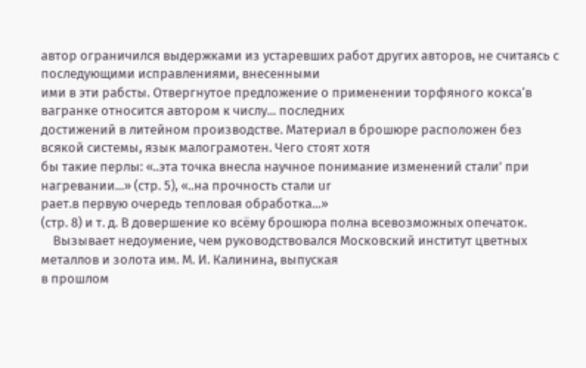автор ограничился выдержками из устаревших работ других авторов, не считаясь с последующими исправлениями, внесенными
ими в эти рабсты. Отвергнутое предложение о применении торфяного кокса‘в вагранке относится автором к числу... последних
достижений в литейном производстве. Материал в брошюре расположен без всякой системы, язык малограмотен. Чего стоят хотя
бы такие перлы: «..эта точка внесла научное понимание изменений стали’ при нагревании...» (стр. 5), «..на прочность стали ur
рает.в первую очередь тепловая обработка...»
(стр. 8) и т. д. В довершение ко всёму брошюра полна всевозможных опечаток.
    Вызывает недоумение, чем руководствовался Московский институт цветных металлов и золота им. М. И. Калинина, выпуская
в прошлом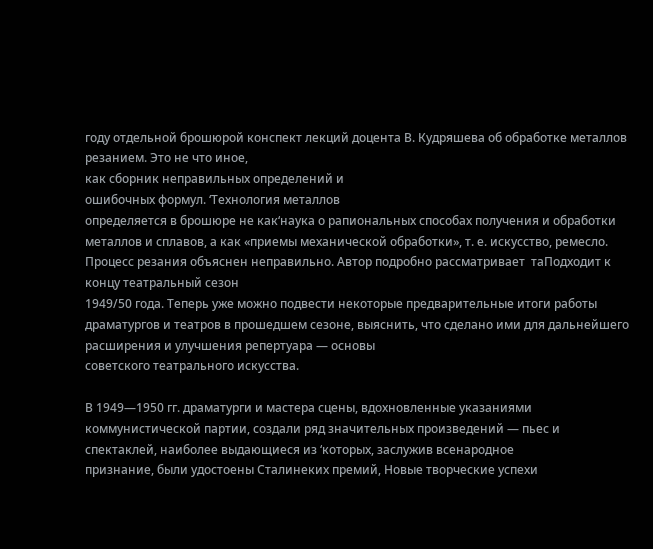году отдельной брошюрой конспект лекций доцента В. Кудряшева об обработке металлов резанием. Это не что иное,
как сборник неправильных определений и
ошибочных формул. ‘Технология металлов
определяется в брошюре не как‘наука о рапиональных способах получения и обработки металлов и сплавов, а как «приемы механической обработки», т. е. искусство, ремесло. Процесс резания объяснен неправильно. Автор подробно рассматривает  таПодходит к концу театральный сезон
1949/50 года. Теперь уже можно подвести некоторые предварительные итоги работы драматургов и театров в прошедшем сезоне, выяснить, что сделано ими для дальнейшего расширения и улучшения репертуара — основы
советского театрального искусства.

В 1949—1950 гг. драматурги и мастера сцены, вдохновленные указаниями коммунистической партии, создали ряд значительных произведений — пьес и спектаклей, наиболее выдающиеся из ‘которых, заслужив всенародное
признание, были удостоены Сталинеких премий, Новые творческие успехи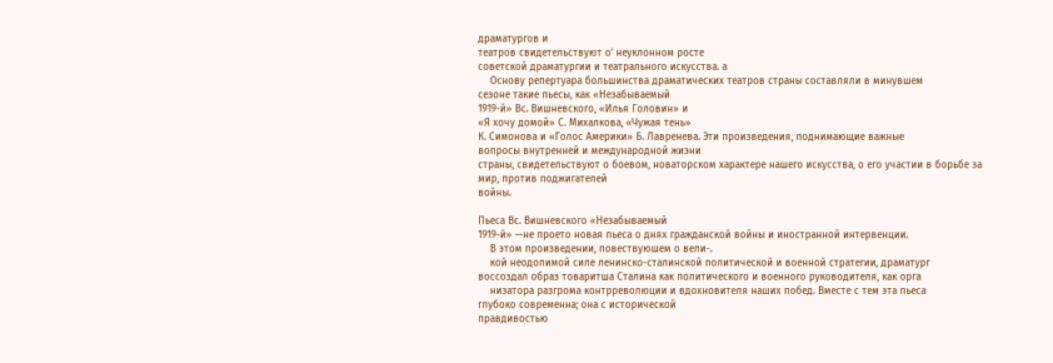драматургов и
театров свидетельствуют о’ неуклонном росте
советской драматургии и театрального искусства. а
    Основу репертуара большинства драматических театров страны составляли в минувшем
сезоне такие пьесы, как «Незабываемый
1919-й» Вс. Вишневского, «Илья Головин» и
«Я хочу домой» С. Михалкова, «Чужая тень»
К. Симонова и «Голос Америки» Б. Лавренева. Эти произведения, поднимающие важные
вопросы внутренней и международной жизни
страны, свидетельствуют о боевом, новаторском характере нашего искусства, о его участии в борьбе за мир, против поджигателей
войны.

Пьеса Вс. Вишневского «Незабываемый
1919-й» —не проето новая пьеса о днях гражданской войны и иностранной интервенции.
    В этом произведении, повествуюшем о вели-.
    кой неодолимой силе ленинско-сталинской политической и военной стратегии, драматург
воссоздал образ товаритша Сталина как политического и военного руководителя, как орга
    низатора разгрома контрреволюции и вдохновителя наших побед. Вместе с тем эта пьеса
глубоко современна; она с исторической
правдивостью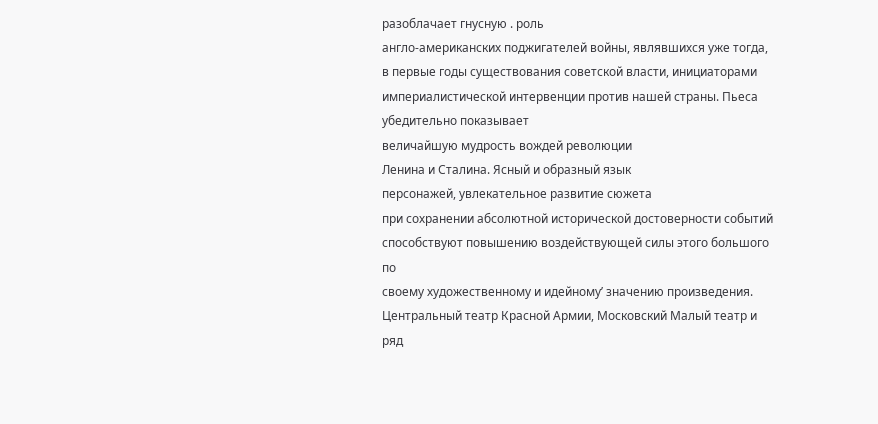разоблачает гнусную . роль
англо-американских поджигателей войны, являвшихся уже тогда, в первые годы существования советской власти, инициаторами
империалистической интервенции против нашей страны. Пьеса убедительно показывает
величайшую мудрость вождей революции
Ленина и Сталина. Ясный и образный язык
персонажей, увлекательное развитие сюжета
при сохранении абсолютной исторической достоверности событий способствуют повышению воздействующей силы этого большого по
своему художественному и идейному’ значению произведения. Центральный театр Красной Армии, Московский Малый театр и ряд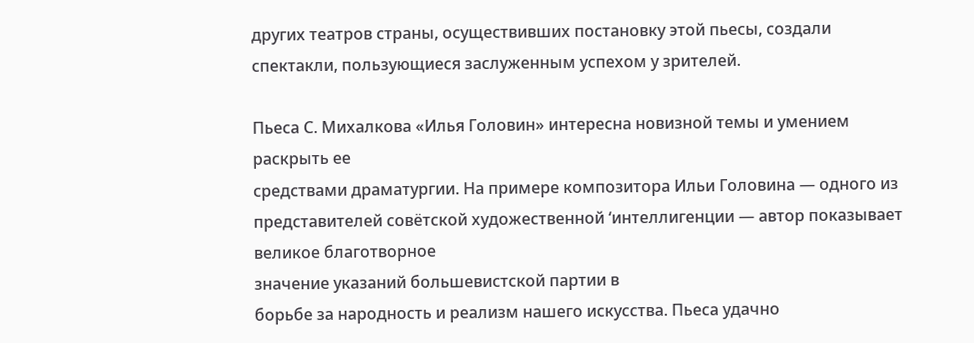других театров страны, осуществивших постановку этой пьесы, создали спектакли, пользующиеся заслуженным успехом у зрителей.

Пьеса С. Михалкова «Илья Головин» интересна новизной темы и умением раскрыть ее
средствами драматургии. На примере композитора Ильи Головина — одного из представителей совётской художественной ‘интеллигенции — автор показывает великое благотворное
значение указаний большевистской партии в
борьбе за народность и реализм нашего искусства. Пьеса удачно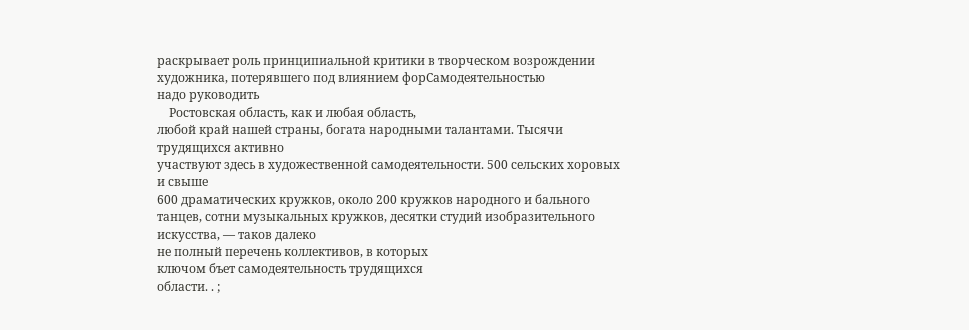раскрывает роль принципиальной критики в творческом возрождении
художника, потерявшего под влиянием форСамодеятельностью
надо руководить
    Ростовская область, как и любая область,
любой край нашей страны, богата народными талантами. Тысячи трудящихся активно
участвуют здесь в художественной самодеятельности. 500 сельских хоровых и свыше
600 драматических кружков, около 200 кружков народного и бального танцев, сотни музыкальных кружков, десятки студий изобразительного искусства, — таков далеко
не полный перечень коллективов, в которых
ключом бъет самодеятельность трудящихся
области. . ;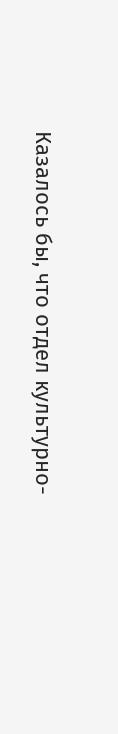Казалось бы, что отдел культурно-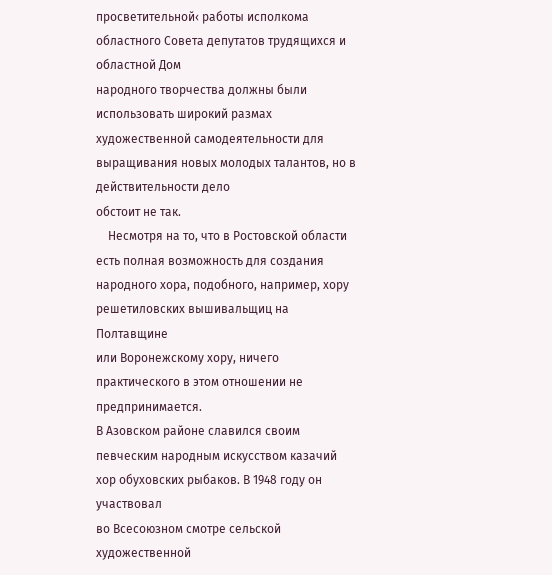просветительной‹ работы исполкома областного Совета депутатов трудящихся и областной Дом
народного творчества должны были использовать широкий размах художественной самодеятельности для выращивания новых молодых талантов, но в действительности дело
обстоит не так.
    Несмотря на то, что в Ростовской области
есть полная возможность для создания народного хора, подобного, например, хору решетиловских вышивальщиц на Полтавщине
или Воронежскому хору, ничего практического в этом отношении не предпринимается.
В Азовском районе славился своим певческим народным искусством казачий хор обуховских рыбаков. В 1948 году он участвовал
во Всесоюзном смотре сельской художественной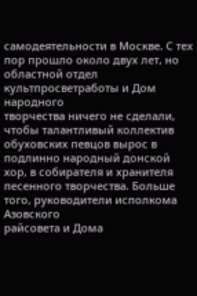самодеятельности в Москве. С тех
пор прошло около двух лет, но областной отдел культпросветработы и Дом народного
творчества ничего не сделали, чтобы талантливый коллектив обуховских певцов вырос в
подлинно народный донской хор, в собирателя и хранителя песенного творчества. Больше того, руководители исполкома Азовского
райсовета и Дома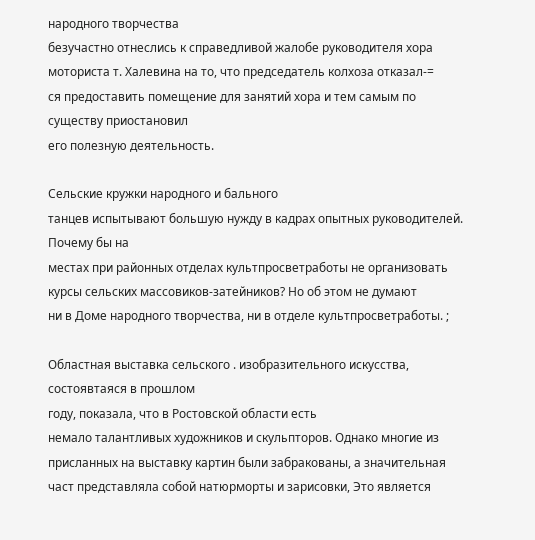народного творчества
безучастно отнеслись к справедливой жалобе руководителя хора моториста т. Халевина на то, что председатель колхоза отказал-=
ся предоставить помещение для занятий хора и тем самым по существу приостановил
его полезную деятельность.

Сельские кружки народного и бального
танцев испытывают большую нужду в кадрах опытных руководителей. Почему бы на
местах при районных отделах культпросветработы не организовать курсы сельских массовиков-затейников? Но об этом не думают
ни в Доме народного творчества, ни в отделе культпросветработы. ;

Областная выставка сельского . изобразительного искусства, состоявтаяся в прошлом
году, показала, что в Ростовской области есть
немало талантливых художников и скульпторов. Однако многие из присланных на выставку картин были забракованы, а значительная част представляла собой натюрморты и зарисовки, Это является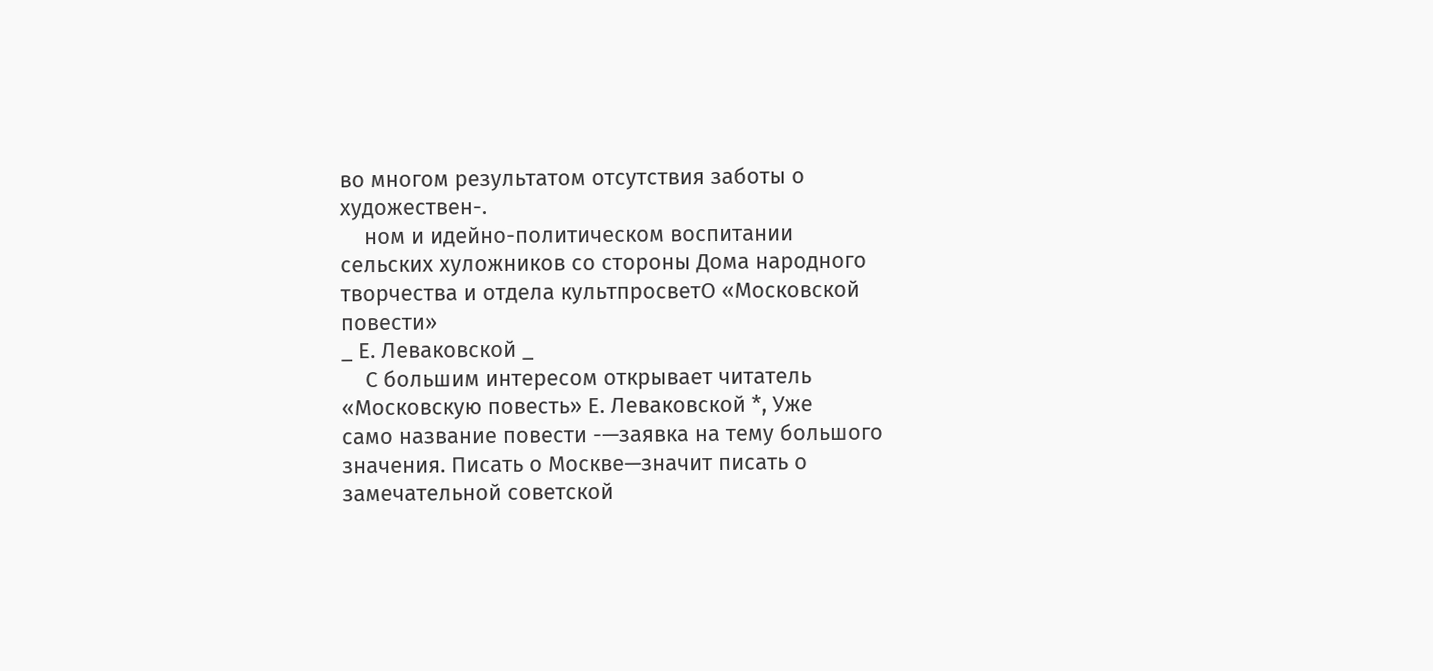во многом результатом отсутствия заботы о художествен-.
    ном и идейно-политическом воспитании
сельских хуложников со стороны Дома народного творчества и отдела культпросветО «Московской повести»
_ Е. Леваковской _
    С большим интересом открывает читатель
«Московскую повесть» Е. Леваковской *, Уже
само название повести -—заявка на тему большого значения. Писать о Москве—значит писать о замечательной советской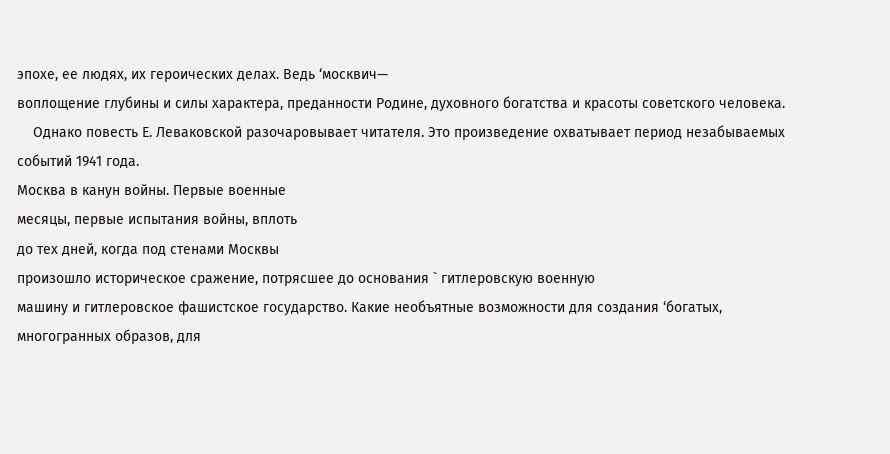эпохе, ее людях, их героических делах. Ведь ‘москвич—
воплощение глубины и силы характера, преданности Родине, духовного богатства и красоты советского человека.
    Однако повесть Е. Леваковской разочаровывает читателя. Это произведение охватывает период незабываемых событий 1941 года.
Москва в канун войны. Первые военные
месяцы, первые испытания войны, вплоть
до тех дней, когда под стенами Москвы
произошло историческое сражение, потрясшее до основания ` гитлеровскую военную
машину и гитлеровское фашистское государство. Какие необъятные возможности для создания ‘богатых, многогранных образов, для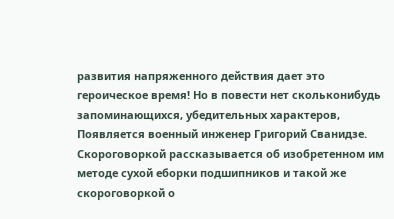развития напряженного действия дает это
героическое время! Но в повести нет скольконибудь запоминающихся, убедительных характеров, Появляется военный инженер Григорий Сванидзе. Скороговоркой рассказывается об изобретенном им методе сухой еборки подшипников и такой же скороговоркой о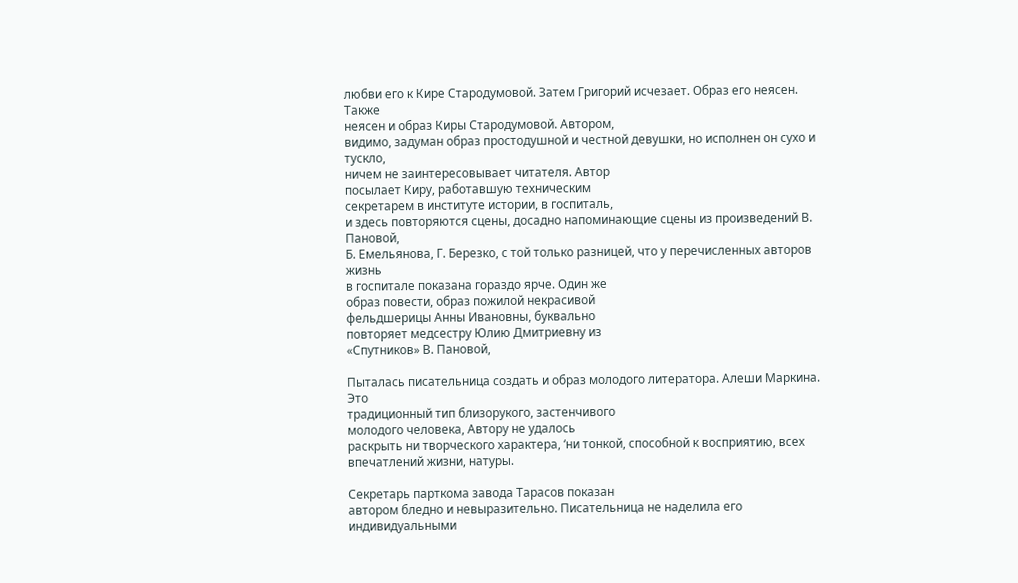любви его к Кире Стародумовой. Затем Григорий исчезает. Образ его неясен. Также
неясен и образ Киры Стародумовой. Автором,
видимо, задуман образ простодушной и честной девушки, но исполнен он сухо и тускло,
ничем не заинтересовывает читателя. Автор
посылает Киру, работавшую техническим
секретарем в институте истории, в госпиталь,
и здесь повторяются сцены, досадно напоминающие сцены из произведений В. Пановой,
Б. Емельянова, Г. Березко, с той только разницей, что у перечисленных авторов жизнь
в госпитале показана гораздо ярче. Один же
образ повести, образ пожилой некрасивой
фельдшерицы Анны Ивановны, буквально
повторяет медсестру Юлию Дмитриевну из
«Спутников» В. Пановой,

Пыталась писательница создать и образ молодого литератора. Алеши Маркина. Это
традиционный тип близорукого, застенчивого
молодого человека, Автору не удалось
раскрыть ни творческого характера, ‘ни тонкой, способной к восприятию, всех впечатлений жизни, натуры.

Секретарь парткома завода Тарасов показан
автором бледно и невыразительно. Писательница не наделила его индивидуальными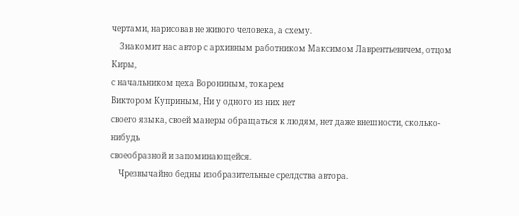чертами, нарисовав не живого человека, а схему.
    Знакомит нас автор с архивным работником Максимом Лаврентьевичем, отцом Киры,
с начальником цеха Ворониным, токарем
Виктором Куприным, Ни у одного из них нет
своего языка, своей манеры обращаться к людям, нет даже внешности, сколько-нибудь
своеобразной и запоминающейся.
    Чрезвычайно бедны изобразительные срелдства автора.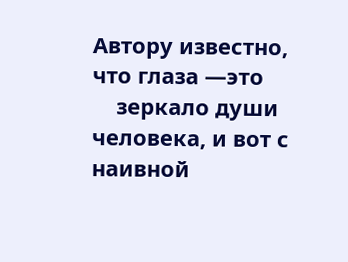Автору известно, что глаза —это
    зеркало души человека, и вот с наивной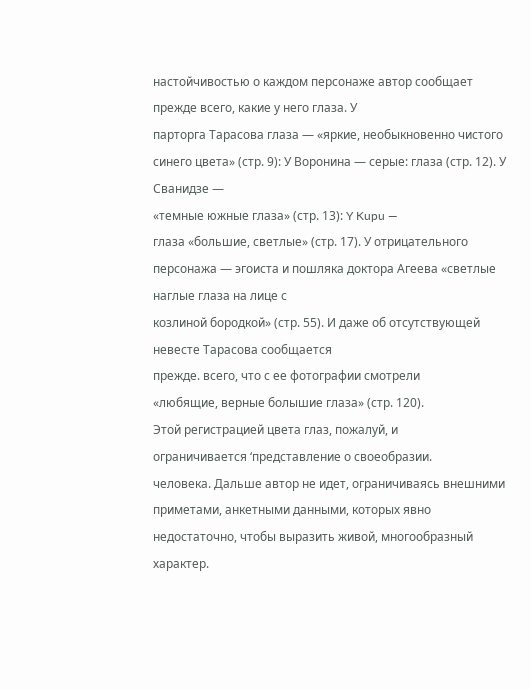настойчивостью о каждом персонаже автор сообщает прежде всего, какие у него глаза. У
парторга Тарасова глаза — «яркие, необыкновенно чистого синего цвета» (стр. 9): У Воронина — серые: глаза (стр. 12). У Сванидзе —
«темные южные глаза» (стр. 13): Y Kupu —
глаза «большие, светлые» (стр. 17). У отрицательного персонажа — эгоиста и пошляка доктора Агеева «светлые наглые глаза на лице с
козлиной бородкой» (стр. 55). И даже об отсутствующей невесте Тарасова сообщается
прежде. всего, что с ее фотографии смотрели
«любящие, верные болышие глаза» (стр. 120).
Этой регистрацией цвета глаз, пожалуй, и
ограничивается ‘представление о своеобразии.
человека. Дальше автор не идет, ограничиваясь внешними приметами, анкетными данными, которых явно недостаточно, чтобы выразить живой, многообразный характер.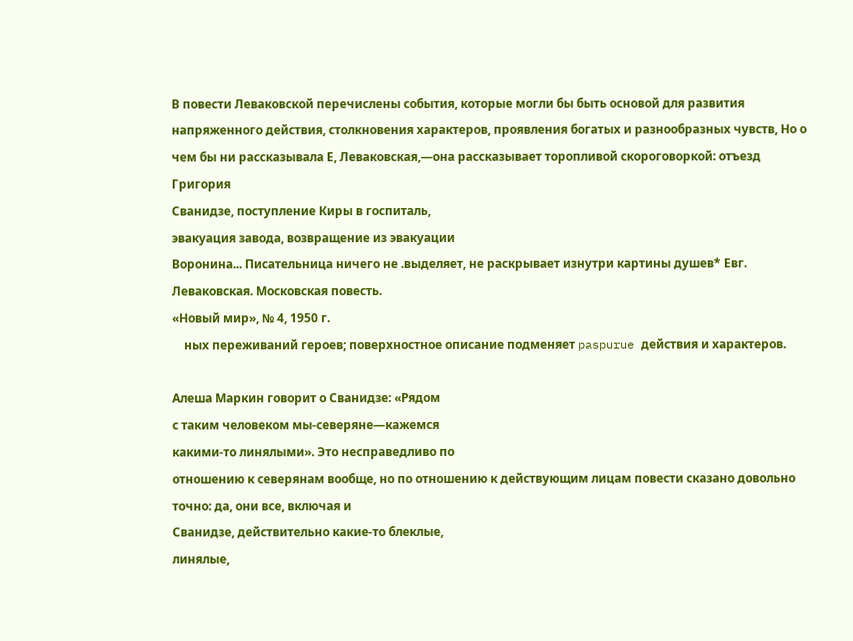В повести Леваковской перечислены события, которые могли бы быть основой для развития напряженного действия, столкновения характеров, проявления богатых и разнообразных чувств, Но о чем бы ни рассказывала Е, Леваковская,—она рассказывает торопливой скороговоркой: отъезд Григория
Сванидзе, поступление Киры в госпиталь,
эвакуация завода, возвращение из эвакуации
Воронина... Писательница ничего не .выделяет, не раскрывает изнутри картины душев* Евг. Леваковская. Московская повесть.
«Новый мир», № 4, 1950 г.
    ных переживаний героев; поверхностное описание подменяет paspurue действия и характеров.

Алеша Маркин говорит о Сванидзе: «Рядом
с таким человеком мы-северяне—кажемся
какими-то линялыми». Это несправедливо по
отношению к северянам вообще, но по отношению к действующим лицам повести сказано довольно точно: да, они все, включая и
Сванидзе, действительно какие-то блеклые,
линялые,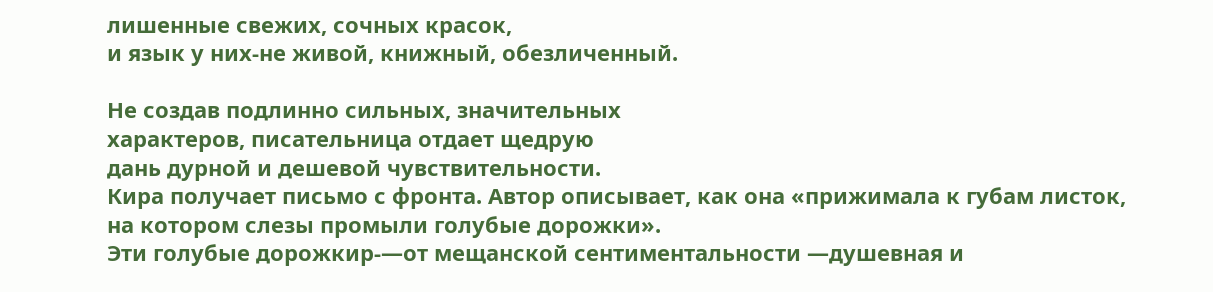лишенные свежих, сочных красок,
и язык у них-не живой, книжный, обезличенный.

Не создав подлинно сильных, значительных
характеров, писательница отдает щедрую
дань дурной и дешевой чувствительности.
Кира получает письмо с фронта. Автор описывает, как она «прижимала к губам листок,
на котором слезы промыли голубые дорожки».
Эти голубые дорожкир-—от мещанской сентиментальности —душевная и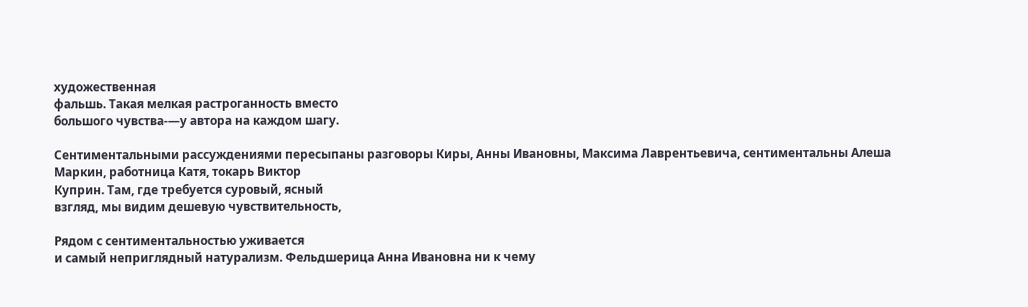художественная
фальшь. Такая мелкая растроганность вместо
большого чувства-—у автора на каждом шагу.

Сентиментальными рассуждениями пересыпаны разговоры Киры, Анны Ивановны, Максима Лаврентьевича, сентиментальны Алеша
Маркин, работница Катя, токарь Виктор
Куприн. Там, где требуется суровый, ясный
взгляд, мы видим дешевую чувствительность,

Рядом с сентиментальностью уживается
и самый неприглядный натурализм. Фельдшерица Анна Ивановна ни к чему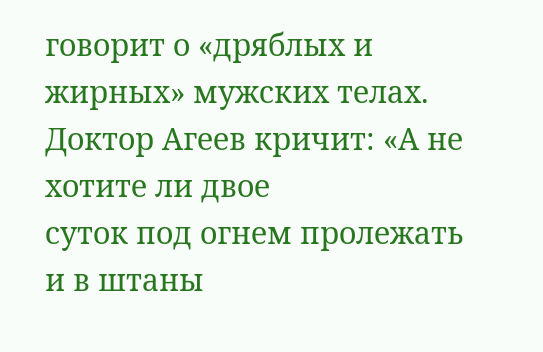говорит о «дряблых и жирных» мужских телах.
Доктор Агеев кричит: «А не хотите ли двое
суток под огнем пролежать и в штаны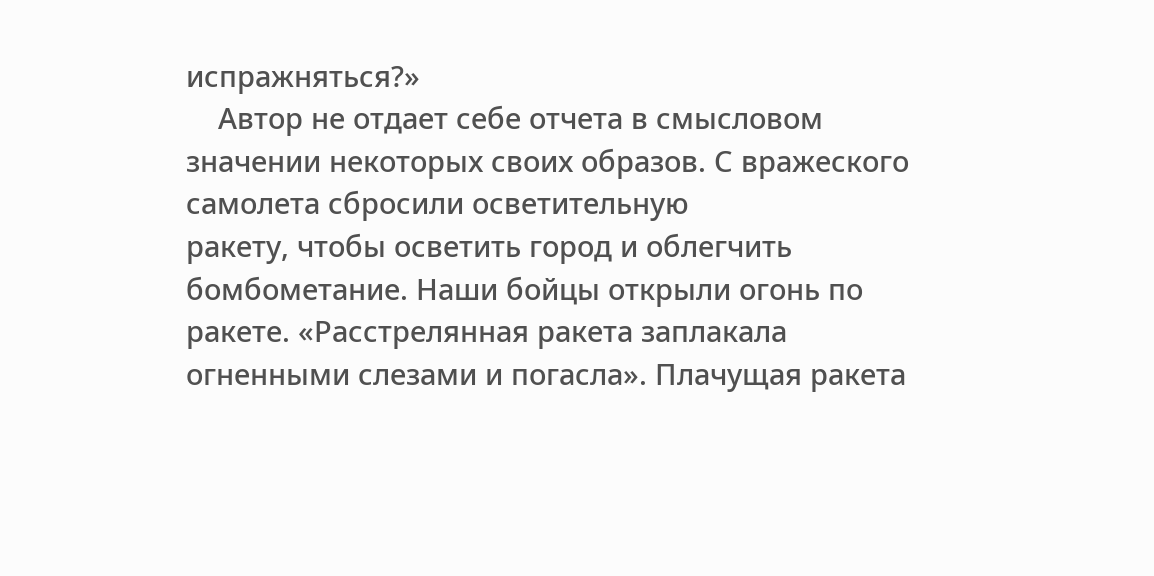испражняться?»
    Автор не отдает себе отчета в смысловом
значении некоторых своих образов. С вражеского самолета сбросили осветительную
ракету, чтобы осветить город и облегчить
бомбометание. Наши бойцы открыли огонь по
ракете. «Расстрелянная ракета заплакала огненными слезами и погасла». Плачущая ракета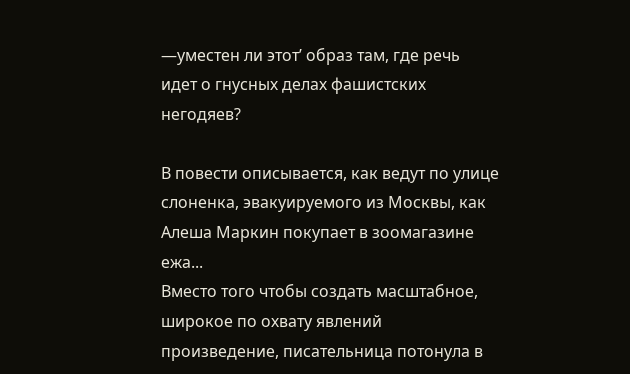—уместен ли этот’ образ там, где речь
идет о гнусных делах фашистских негодяев?

В повести описывается, как ведут по улице
слоненка, эвакуируемого из Москвы, как
Алеша Маркин покупает в зоомагазине ежа...
Вместо того чтобы создать масштабное, широкое по охвату явлений произведение, писательница потонула в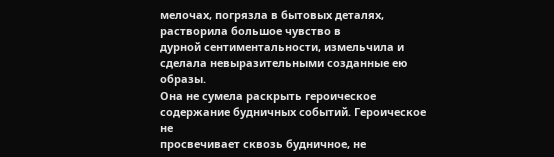мелочах, погрязла в бытовых деталях, растворила большое чувство в
дурной сентиментальности, измельчила и сделала невыразительными созданные ею образы.
Она не сумела раскрыть героическое содержание будничных событий. Героическое не
просвечивает сквозь будничное, не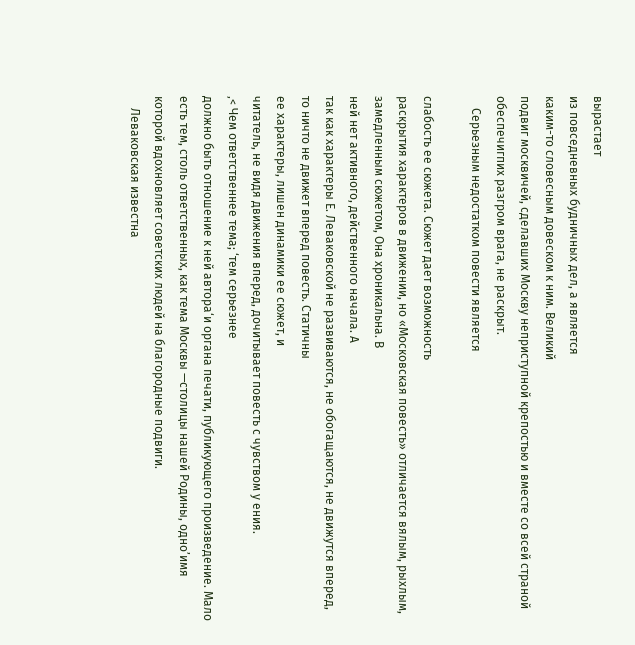вырастает
из повседневных будничных дел, а является
каким-то словесным довеском к ним. Великий
подвиг москвичей, сделавших Москву неприступной крепостью и вместе со всей страной
обеспечигпих разгром врага, не раскрыт.
    Серьезным недостатком повести является

слабость ее сюжета. Сюжет дает возможность
раскрытия характеров в движении, но «Московская повесть» отличается вялым, рыхлым,
замедленным сюжетом, Она хроникальна. В
ней нет активного, действенного начала. А
так как характеры Е. Леваковской не развиваются, не обогащаются, не движутся вперед,
то ничто не движет вперед повесть. Статичны
ее характеры, лишен динамики ее сюжет, и
читатель, не видя движения вперед, дочитывает повесть с чувством у ения.
‚< Чем ответственнее тема; ‘тем серьезнее
должно быть отношение к ней автора‘и органа печати, публикующего произведение. Мало
есть тем, столь ответственных, как тема Москвы —столицы нашей Родины, одно’имя которой вдохновляет советских людей на благородные подвиги.
    Леваковская известна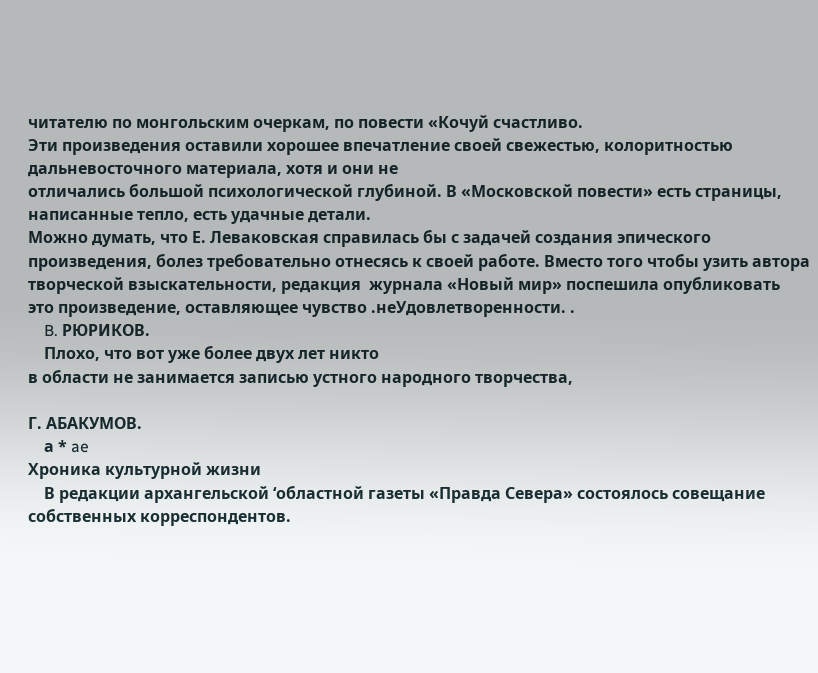читателю по монгольским очеркам, по повести «Кочуй счастливо.
Эти произведения оставили хорошее впечатление своей свежестью, колоритностью дальневосточного материала, хотя и они не
отличались большой психологической глубиной. В «Московской повести» есть страницы, написанные тепло, есть удачные детали.
Можно думать, что Е. Леваковская справилась бы с задачей создания эпического произведения, болез требовательно отнесясь к своей работе. Вместо того чтобы узить автора
творческой взыскательности, редакция  журнала «Новый мир» поспешила опубликовать
это произведение, оставляющее чувство .неУдовлетворенности. .
    B. РЮРИКОВ.
    Плохо, что вот уже более двух лет никто
в области не занимается записью устного народного творчества,

Г. АБАКУМОВ.
    а * ae
Хроника культурной жизни
    В редакции архангельской ‘областной газеты «Правда Севера» состоялось совещание
собственных корреспондентов.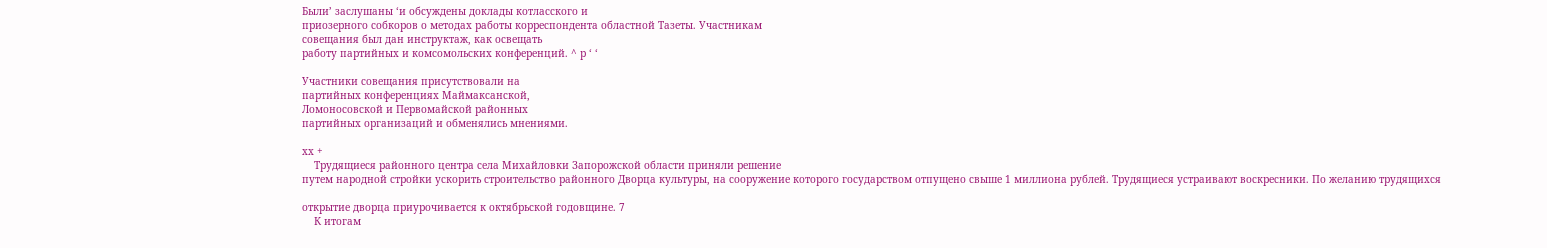Были’ заслушаны ‘и обсуждены доклады котласского и
приозерного собкоров о методах работы корреспондента областной Тазеты. Участникам
совещания был дан инструктаж, как освещать
работу партийных и комсомольских конференций. ^ р ‘ ‘

Участники совещания присутствовали на
партийных конференциях Маймаксанской,
Ломоносовской и Первомайской районных
партийных организаций и обменялись мнениями.

хх +
    Трудящиеся районного центра села Михайловки Запорожской области приняли решение
путем народной стройки ускорить строительство районного Дворца культуры, на сооружение которого государством отпущено свыше 1 миллиона рублей. Трудящиеся устраивают воскресники. По желанию трудящихся

открытие дворца приурочивается к октябрьской годовщине. 7
    К итогам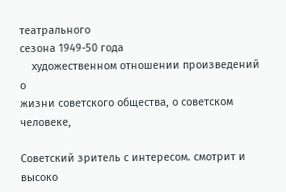театрального
сезона 1949-50 года
    художественном отношении произведений о
жизни советского общества, о советском человеке,

Советский зритель с интересом. смотрит и
высоко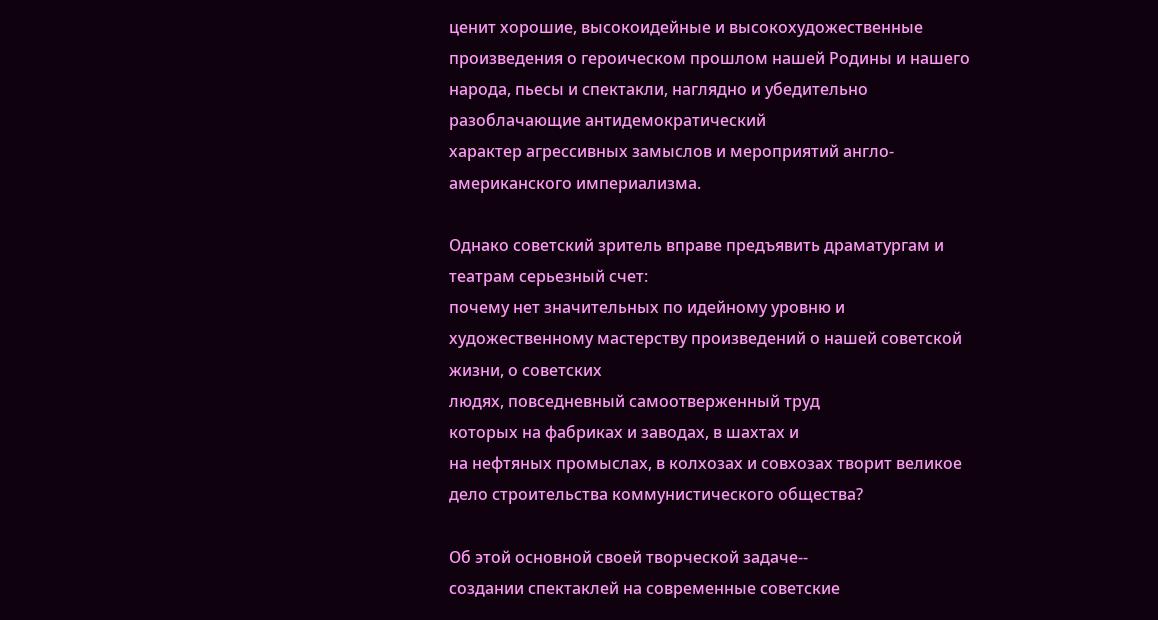ценит хорошие, высокоидейные и высокохудожественные произведения о героическом прошлом нашей Родины и нашего народа, пьесы и спектакли, наглядно и убедительно разоблачающие антидемократический
характер агрессивных замыслов и мероприятий англо-американского империализма.

Однако советский зритель вправе предъявить драматургам и театрам серьезный счет:
почему нет значительных по идейному уровню и художественному мастерству произведений о нашей советской жизни, о советских
людях, повседневный самоотверженный труд
которых на фабриках и заводах, в шахтах и
на нефтяных промыслах, в колхозах и совхозах творит великое дело строительства коммунистического общества?

Об этой основной своей творческой задаче--
создании спектаклей на современные советские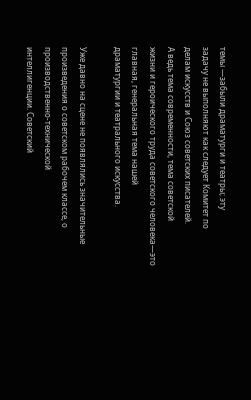темы —забыли драматурги и театры; эту
задачу не выполняют как следует Комитет по
делам искусств и Союз советских писателей.
А ведь тема современности, тема советской
жизни и героического труда советского человека—это главная, генеральная тема нашей
драматургии и театрального искусства.

Уже давно на сцене не появлялись значительные произведения о советском рабочем классе, о производственно-технической
интеллигенции. Советский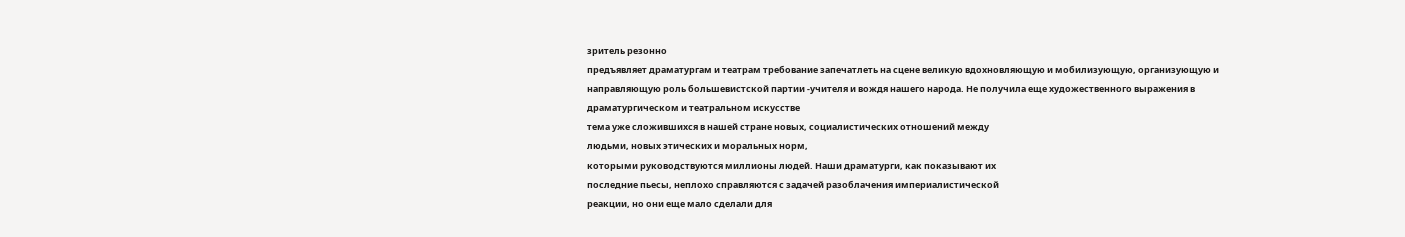зритель резонно
предъявляет драматургам и театрам требование запечатлеть на сцене великую вдохновляющую и мобилизующую, организующую и
направляющую роль большевистской партии -учителя и вождя нашего народа. Не получила еще художественного выражения в
драматургическом и театральном искусстве
тема уже сложившихся в нашей стране новых, социалистических отношений между
людьми, новых этических и моральных норм,
которыми руководствуются миллионы людей. Наши драматурги, как показывают их
последние пьесы, неплохо справляются с задачей разоблачения империалистической
реакции, но они еще мало сделали для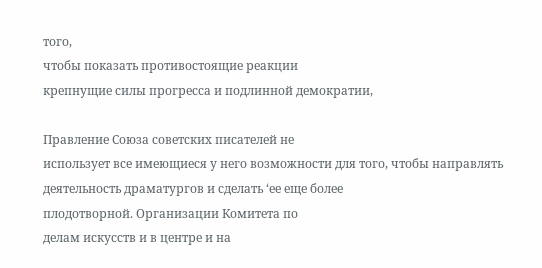того,
чтобы показать противостоящие реакции
крепнущие силы прогресса и подлинной демократии,

Правление Союза советских писателей не
использует все имеющиеся у него возможности для того, чтобы направлять деятельность драматургов и сделать ‘ее еще более
плодотворной. Организации Комитета по
делам искусств и в центре и на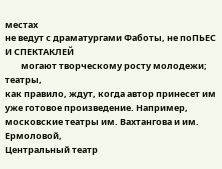местах
не ведут с драматургами Фаботы, не поПЬЕС И СПЕКТАКЛЕЙ
        могают творческому росту молодежи; театры,
как правило, ждут, когда автор принесет им
уже готовое произведение. Например, московские театры им. Вахтангова и им. Ермоловой,
Центральный театр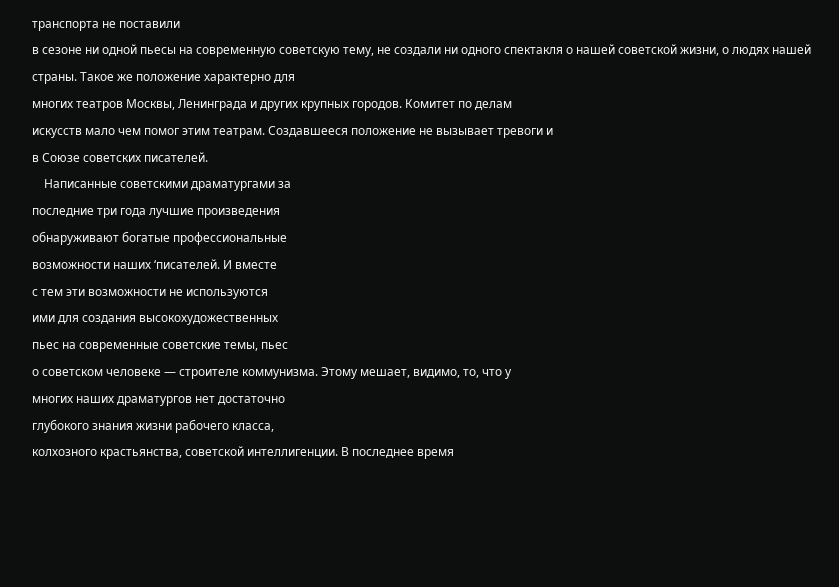транспорта не поставили
в сезоне ни одной пьесы на современную советскую тему, не создали ни одного спектакля о нашей советской жизни, о людях нашей
страны. Такое же положение характерно для
многих театров Москвы, Ленинграда и других крупных городов. Комитет по делам
искусств мало чем помог этим театрам. Создавшееся положение не вызывает тревоги и
в Союзе советских писателей.
    Написанные советскими драматургами за
последние три года лучшие произведения
обнаруживают богатые профессиональные
возможности наших ‘писателей. И вместе
с тем эти возможности не используются
ими для создания высокохудожественных
пьес на современные советские темы, пьес
о советском человеке — строителе коммунизма. Этому мешает, видимо, то, что у
многих наших драматургов нет достаточно
глубокого знания жизни рабочего класса,
колхозного крастьянства, советской интеллигенции. В последнее время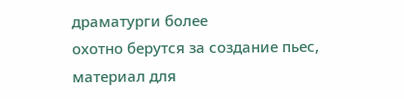драматурги более
охотно берутся за создание пьес, материал для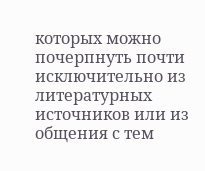которых можно почерпнуть почти исключительно из литературных источников или из
общения с тем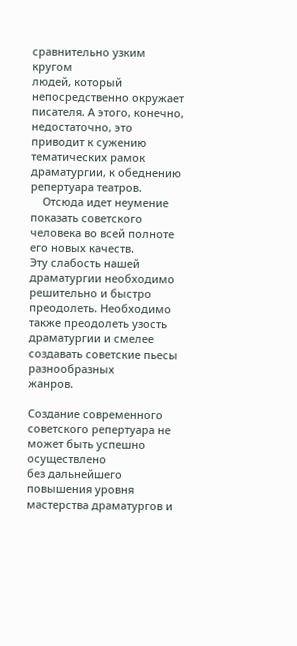сравнительно узким кругом
людей, который непосредственно окружает
писателя. А этого, конечно, недостаточно, это
приводит к сужению тематических рамок драматургии, к обеднению репертуара театров.
    Отсюда идет неумение показать советского
человека во всей полноте его новых качеств.
Эту слабость нашей драматургии необходимо
решительно и быстро преодолеть. Необходимо
также преодолеть узость драматургии и смелее создавать советские пьесы разнообразных
жанров.

Создание современного советского репертуара не может быть успешно осуществлено
без дальнейшего повышения уровня мастерства драматургов и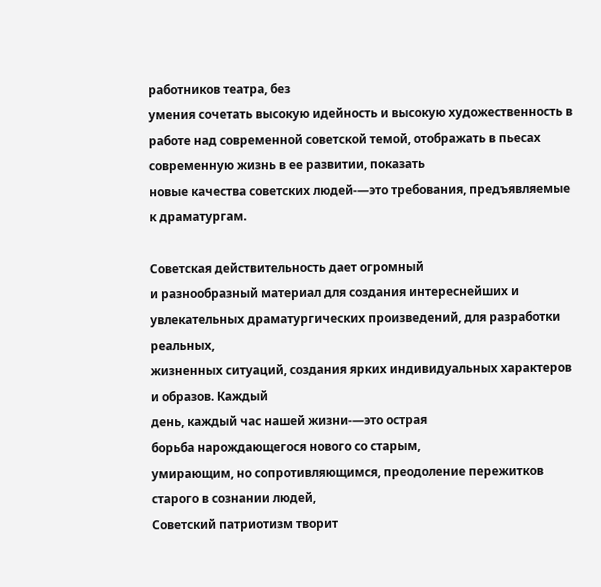работников театра, без
умения сочетать высокую идейность и высокую художественность в работе над современной советской темой, отображать в пьесах
современную жизнь в ее развитии, показать
новые качества советских людей-—это требования, предъявляемые к драматургам.

Советская действительность дает огромный
и разнообразный материал для создания интереснейших и увлекательных драматургических произведений, для разработки реальных,
жизненных ситуаций, создания ярких индивидуальных характеров и образов. Каждый
день, каждый час нашей жизни-—это острая
борьба нарождающегося нового со старым,
умирающим, но сопротивляющимся, преодоление пережитков старого в сознании людей,
Советский патриотизм творит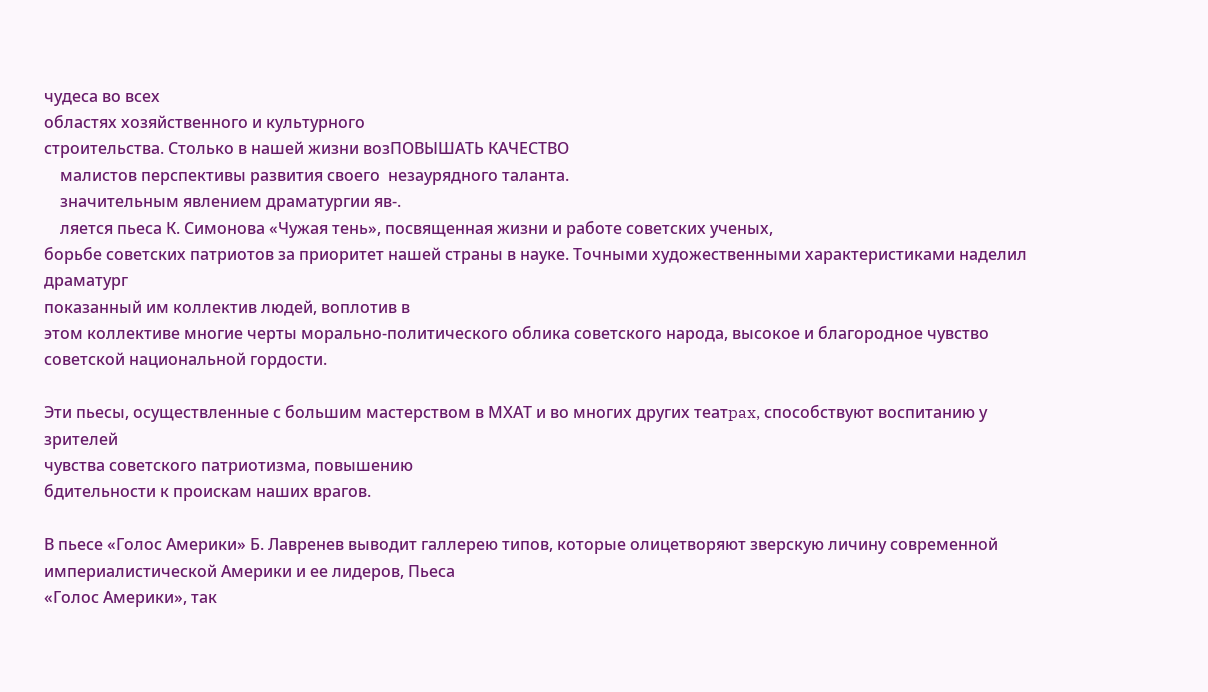чудеса во всех
областях хозяйственного и культурного
строительства. Столько в нашей жизни возПОВЫШАТЬ КАЧЕСТВО
    малистов перспективы развития своего  незаурядного таланта.
    значительным явлением драматургии яв-.
    ляется пьеса К. Симонова «Чужая тень», посвященная жизни и работе советских ученых,
борьбе советских патриотов за приоритет нашей страны в науке. Точными художественными характеристиками наделил драматург
показанный им коллектив людей, воплотив в
этом коллективе многие черты морально-политического облика советского народа, высокое и благородное чувство советской национальной гордости.

Эти пьесы, осуществленные с большим мастерством в МХАТ и во многих других театpax, способствуют воспитанию у зрителей
чувства советского патриотизма, повышению
бдительности к проискам наших врагов.

В пьесе «Голос Америки» Б. Лавренев выводит галлерею типов, которые олицетворяют зверскую личину современной империалистической Америки и ее лидеров, Пьеса
«Голос Америки», так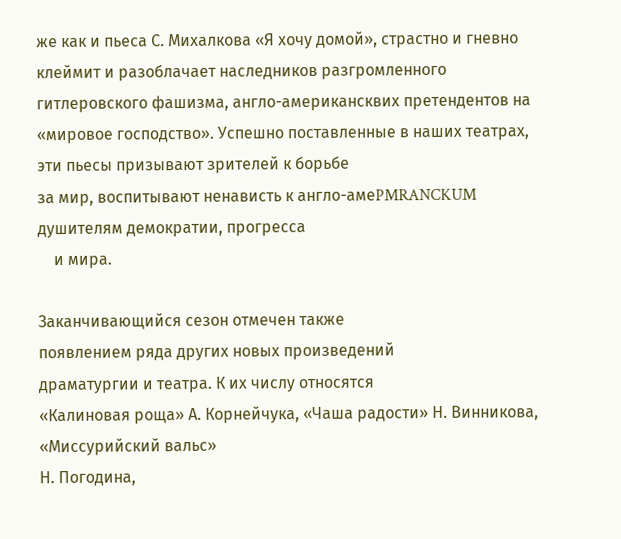же как и пьеса С. Михалкова «Я хочу домой», страстно и гневно
клеймит и разоблачает наследников разгромленного гитлеровского фашизма, англо-американсквих претендентов на «мировое господство». Успешно поставленные в наших театрах, эти пьесы призывают зрителей к борьбе
за мир, воспитывают ненависть к англо-амеPMRANCKUM душителям демократии, прогресса
    и мира.

Заканчивающийся сезон отмечен также
появлением ряда других новых произведений
драматургии и театра. К их числу относятся
«Калиновая роща» А. Корнейчука, «Чаша радости» Н. Винникова, «Миссурийский вальс»
Н. Погодина,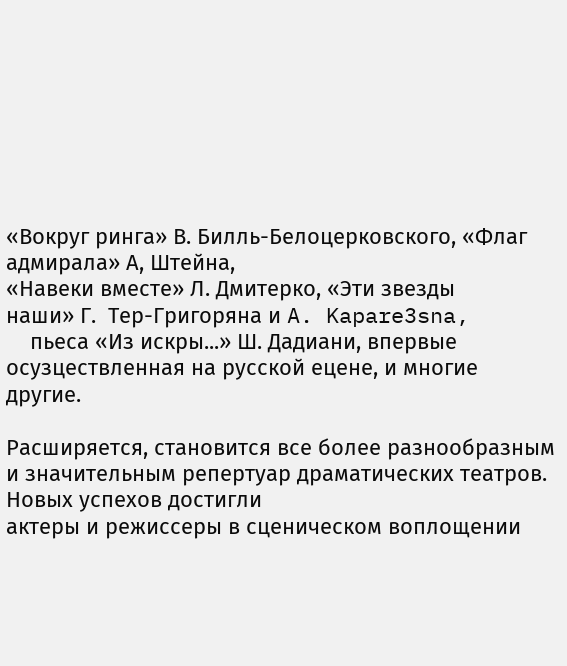«Вокруг ринга» В. Билль-Белоцерковского, «Флаг адмирала» А, Штейна,
«Навеки вместе» Л. Дмитерко, «Эти звезды
наши» Г.  Тер-Григоряна и A. Kapare3sna,
    пьеса «Из искры...» Ш. Дадиани, впервые осузцествленная на русской ецене, и многие
другие.

Расширяется, становится все более разнообразным и значительным репертуар драматических театров. Новых успехов достигли
актеры и режиссеры в сценическом воплощении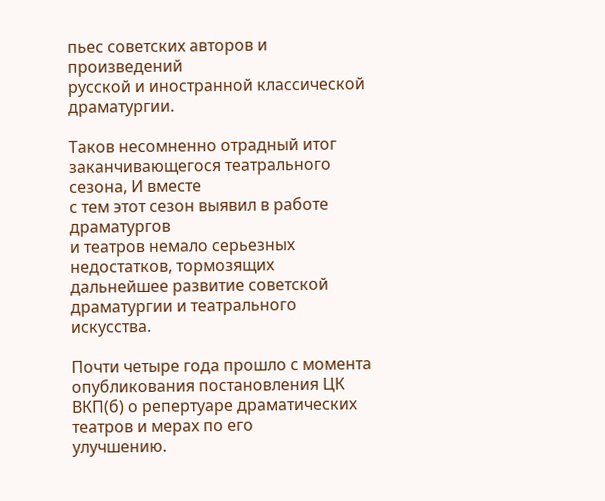пьес советских авторов и произведений
русской и иностранной классической драматургии.

Таков несомненно отрадный итог заканчивающегося театрального сезона, И вместе
с тем этот сезон выявил в работе драматургов
и театров немало серьезных недостатков, тормозящих дальнейшее развитие советской драматургии и театрального искусства.

Почти четыре года прошло с момента опубликования постановления ЦК ВКП(б) о репертуаре драматических театров и мерах по его
улучшению.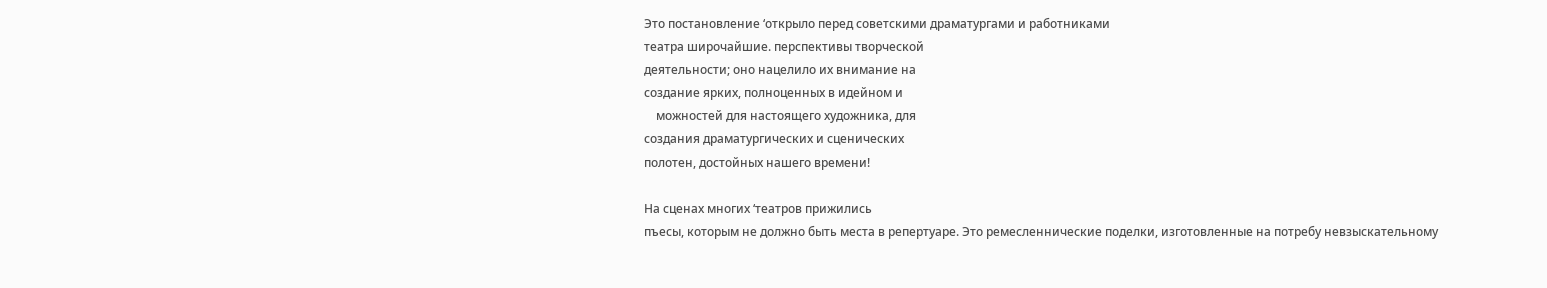Это постановление ‘открыло перед советскими драматургами и работниками
театра широчайшие. перспективы творческой
деятельности; оно нацелило их внимание на
создание ярких, полноценных в идейном и
    можностей для настоящего художника, для
создания драматургических и сценических
полотен, достойных нашего времени!

На сценах многих ‘театров прижились
пъесы, которым не должно быть места в репертуаре. Это ремесленнические поделки, изготовленные на потребу невзыскательному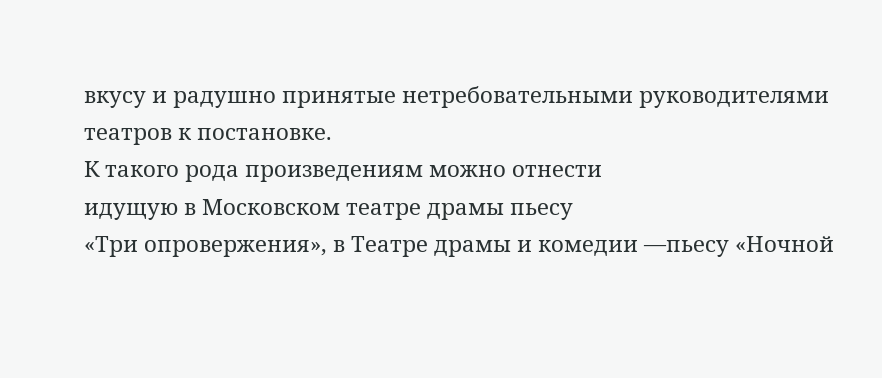вкусу и радушно принятые нетребовательными руководителями театров к постановке.
К такого рода произведениям можно отнести
идущую в Московском театре драмы пьесу
«Три опровержения», в Театре драмы и комедии —пьесу «Ночной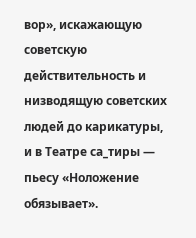вор», искажающую советскую действительность и низводящую советских людей до карикатуры, и в Театре са_тиры — пьесу «Ноложение обязывает».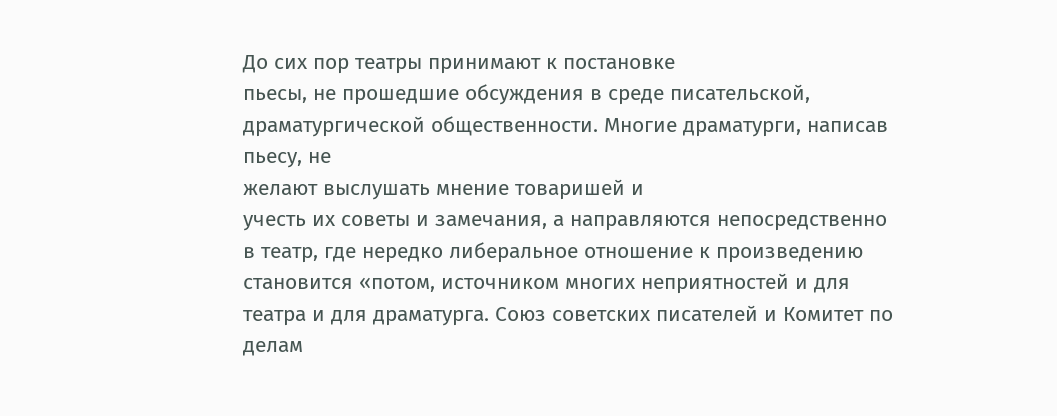До сих пор театры принимают к постановке
пьесы, не прошедшие обсуждения в среде писательской, драматургической общественности. Многие драматурги, написав пьесу, не
желают выслушать мнение товаришей и
учесть их советы и замечания, а направляются непосредственно в театр, где нередко либеральное отношение к произведению становится «потом, источником многих неприятностей и для театра и для драматурга. Союз советских писателей и Комитет по делам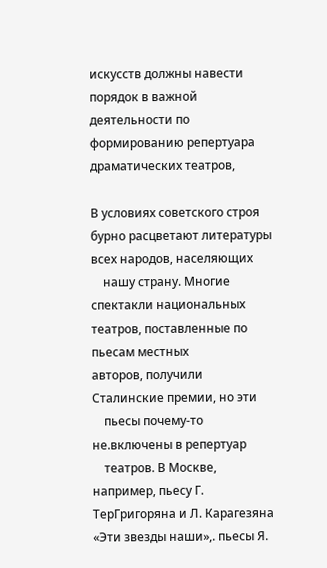искусств должны навести порядок в важной
деятельности по формированию репертуара
драматических театров,

В условиях советского строя бурно расцветают литературы всех народов, населяющих
    нашу страну. Многие спектакли национальных театров, поставленные по пьесам местных
авторов, получили Сталинские премии, но эти
    пьесы почему-то не.включены в репертуар
    театров. В Москве, например, пьесу Г. ТерГригоряна и Л. Карагезяна «Эти звезды наши»,. пьесы Я.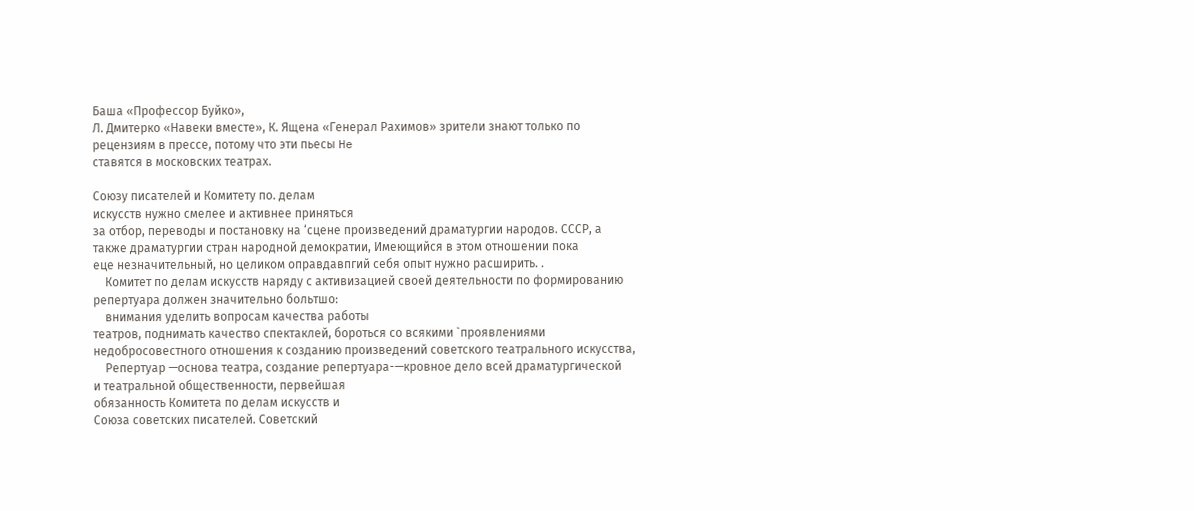Баша «Профессор Буйко»,
Л. Дмитерко «Навеки вместе», К. Ящена «Генерал Рахимов» зрители знают только по рецензиям в прессе, потому что эти пьесы He
ставятся в московских театрах.

Союзу писателей и Комитету по. делам
искусств нужно смелее и активнее приняться
за отбор, переводы и постановку на ‘сцене произведений драматургии народов. СССР, а
также драматургии стран народной демократии, Имеющийся в этом отношении пока
еце незначительный, но целиком оправдавпгий себя опыт нужно расширить. .
    Комитет по делам искусств наряду с активизацией своей деятельности по формированию репертуара должен значительно больтшо:
    внимания уделить вопросам качества работы
театров, поднимать качество спектаклей, бороться со всякими `проявлениями недобросовестного отношения к созданию произведений советского театрального искусства,
    Репертуар —основа театра, создание репертуара-—кровное дело всей драматургической
и театральной общественности, первейшая
обязанность Комитета по делам искусств и
Союза советских писателей. Советский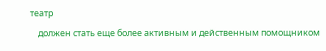театр
    должен стать еще более активным и действенным помощником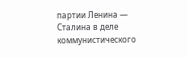партии Ленина —
Сталина в деле коммунистического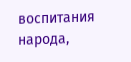воспитания народа,